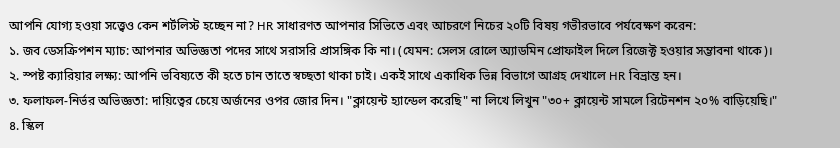আপনি যোগ্য হওয়া সত্ত্বেও কেন শর্টলিস্ট হচ্ছেন না? HR সাধারণত আপনার সিভিতে এবং আচরণে নিচের ২০টি বিষয় গভীরভাবে পর্যবেক্ষণ করেন:
১. জব ডেসক্রিপশন ম্যাচ: আপনার অভিজ্ঞতা পদের সাথে সরাসরি প্রাসঙ্গিক কি না। (যেমন: সেলস রোলে অ্যাডমিন প্রোফাইল দিলে রিজেক্ট হওয়ার সম্ভাবনা থাকে)।
২. স্পষ্ট ক্যারিয়ার লক্ষ্য: আপনি ভবিষ্যতে কী হতে চান তাতে স্বচ্ছতা থাকা চাই। একই সাথে একাধিক ভিন্ন বিভাগে আগ্রহ দেখালে HR বিভ্রান্ত হন।
৩. ফলাফল-নির্ভর অভিজ্ঞতা: দায়িত্বের চেয়ে অর্জনের ওপর জোর দিন। "ক্লায়েন্ট হ্যান্ডেল করেছি" না লিখে লিখুন "৩০+ ক্লায়েন্ট সামলে রিটেনশন ২০% বাড়িয়েছি।"
৪. স্কিল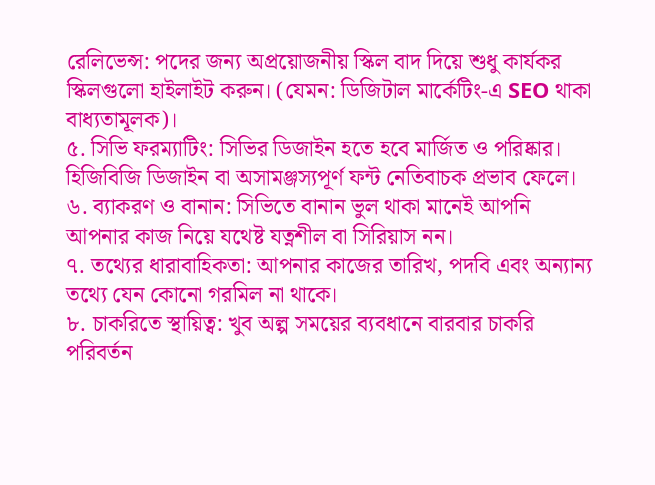রেলিভেন্স: পদের জন্য অপ্রয়োজনীয় স্কিল বাদ দিয়ে শুধু কার্যকর স্কিলগুলো হাইলাইট করুন। (যেমন: ডিজিটাল মার্কেটিং-এ SEO থাকা বাধ্যতামূলক)।
৫. সিভি ফরম্যাটিং: সিভির ডিজাইন হতে হবে মার্জিত ও পরিষ্কার। হিজিবিজি ডিজাইন বা অসামঞ্জস্যপূর্ণ ফন্ট নেতিবাচক প্রভাব ফেলে।
৬. ব্যাকরণ ও বানান: সিভিতে বানান ভুল থাকা মানেই আপনি আপনার কাজ নিয়ে যথেষ্ট যত্নশীল বা সিরিয়াস নন।
৭. তথ্যের ধারাবাহিকতা: আপনার কাজের তারিখ, পদবি এবং অন্যান্য তথ্যে যেন কোনো গরমিল না থাকে।
৮. চাকরিতে স্থায়িত্ব: খুব অল্প সময়ের ব্যবধানে বারবার চাকরি পরিবর্তন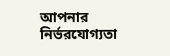আপনার নির্ভরযোগ্যতা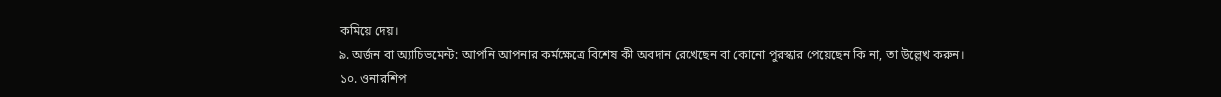কমিয়ে দেয়।
৯. অর্জন বা অ্যাচিভমেন্ট: আপনি আপনার কর্মক্ষেত্রে বিশেষ কী অবদান রেখেছেন বা কোনো পুরস্কার পেয়েছেন কি না, তা উল্লেখ করুন।
১০. ওনারশিপ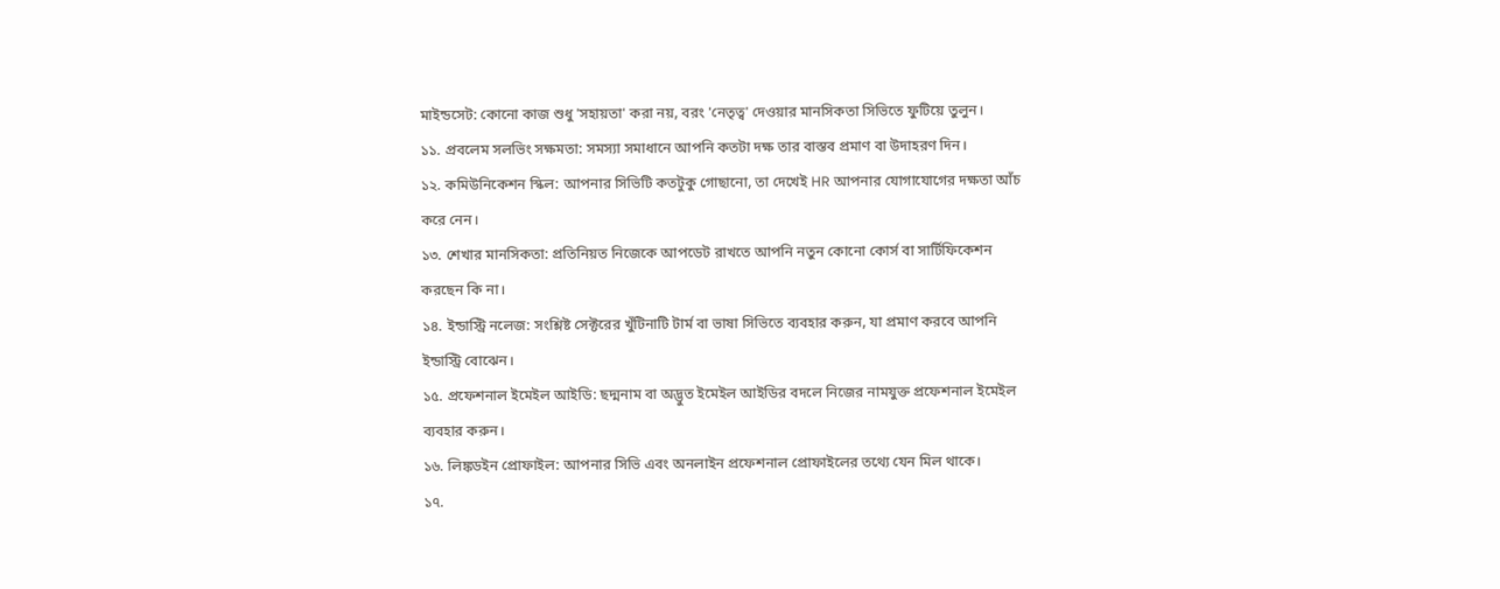মাইন্ডসেট: কোনো কাজ শুধু 'সহায়তা' করা নয়, বরং 'নেতৃত্ব' দেওয়ার মানসিকতা সিভিতে ফুটিয়ে তুলুন।
১১. প্রবলেম সলভিং সক্ষমতা: সমস্যা সমাধানে আপনি কতটা দক্ষ তার বাস্তব প্রমাণ বা উদাহরণ দিন।
১২. কমিউনিকেশন স্কিল: আপনার সিভিটি কতটুকু গোছানো, তা দেখেই HR আপনার যোগাযোগের দক্ষতা আঁচ করে নেন।
১৩. শেখার মানসিকতা: প্রতিনিয়ত নিজেকে আপডেট রাখতে আপনি নতুন কোনো কোর্স বা সার্টিফিকেশন করছেন কি না।
১৪. ইন্ডাস্ট্রি নলেজ: সংশ্লিষ্ট সেক্টরের খুঁটিনাটি টার্ম বা ভাষা সিভিতে ব্যবহার করুন, যা প্রমাণ করবে আপনি ইন্ডাস্ট্রি বোঝেন।
১৫. প্রফেশনাল ইমেইল আইডি: ছদ্মনাম বা অদ্ভুত ইমেইল আইডির বদলে নিজের নামযুক্ত প্রফেশনাল ইমেইল ব্যবহার করুন।
১৬. লিঙ্কডইন প্রোফাইল: আপনার সিভি এবং অনলাইন প্রফেশনাল প্রোফাইলের তথ্যে যেন মিল থাকে।
১৭.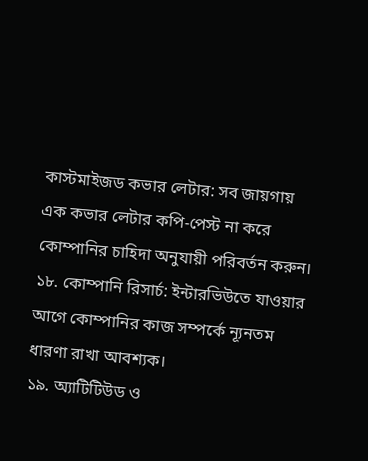কাস্টমাইজড কভার লেটার: সব জায়গায় এক কভার লেটার কপি-পেস্ট না করে কোম্পানির চাহিদা অনুযায়ী পরিবর্তন করুন।
১৮. কোম্পানি রিসার্চ: ইন্টারভিউতে যাওয়ার আগে কোম্পানির কাজ সম্পর্কে ন্যূনতম ধারণা রাখা আবশ্যক।
১৯. অ্যাটিটিউড ও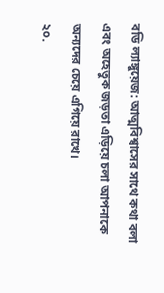বডি ল্যাঙ্গুয়েজ: আত্মবিশ্বাসের সাথে কথা বলা এবং অহেতুক জড়তা এড়িয়ে চলা আপনাকে অন্যদের চেয়ে এগিয়ে রাখে।
২০.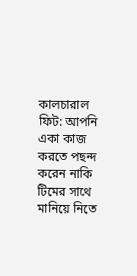কালচারাল ফিট: আপনি একা কাজ করতে পছন্দ করেন নাকি টিমের সাথে মানিয়ে নিতে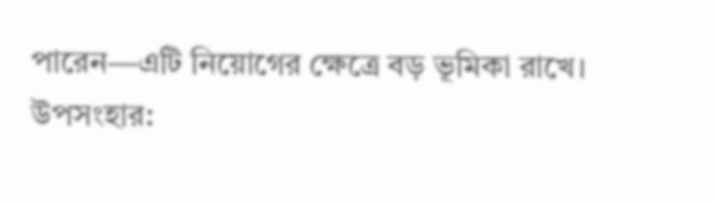পারেন—এটি নিয়োগের ক্ষেত্রে বড় ভূমিকা রাখে।
উপসংহার: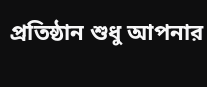প্রতিষ্ঠান শুধু আপনার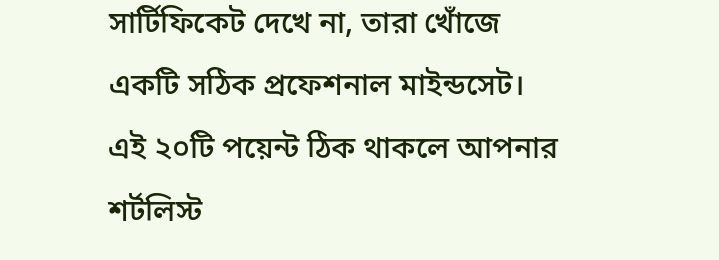সার্টিফিকেট দেখে না, তারা খোঁজে একটি সঠিক প্রফেশনাল মাইন্ডসেট। এই ২০টি পয়েন্ট ঠিক থাকলে আপনার শর্টলিস্ট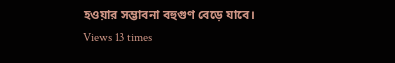হওয়ার সম্ভাবনা বহুগুণ বেড়ে যাবে।
Views 13 times